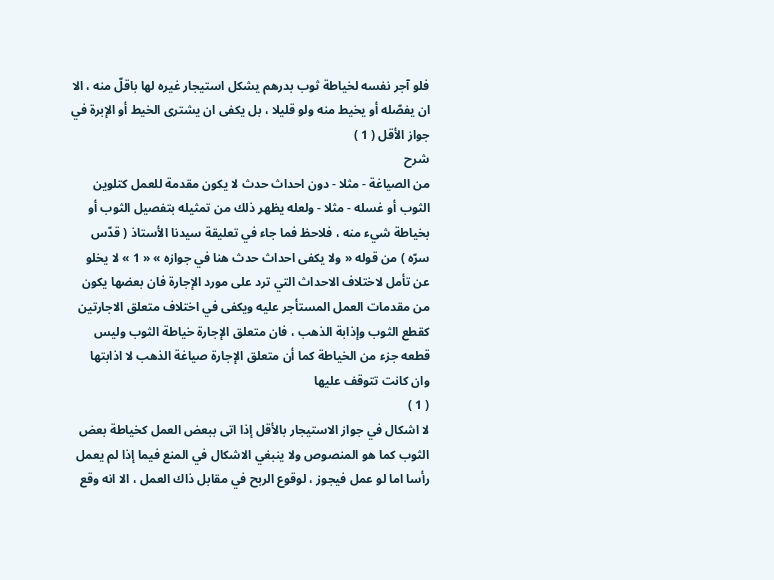فلو آجر نفسه لخياطة ثوب بدرهم يشكل استيجار غيره لها باقلّ منه ، الا ان يفصّله أو يخيط منه ولو قليلا ، بل يكفى ان يشترى الخيط أو الإبرة في جواز الأقل ( 1 )
شرح
من الصياغة - مثلا - دون احداث حدث لا يكون مقدمة للعمل كتلوين الثوب أو غسله - مثلا - ولعله يظهر ذلك من تمثيله بتفصيل الثوب أو بخياطة شيء منه ، فلاحظ فما جاء في تعليقة سيدنا الأستاذ ( قدّس سرّه ) من قوله « ولا يكفى احداث حدث هنا في جوازه » « 1 » لا يخلو عن تأمل لاختلاف الاحداث التي ترد على مورد الإجارة فان بعضها يكون من مقدمات العمل المستأجر عليه ويكفى في اختلاف متعلق الاجارتين كقطع الثوب وإذابة الذهب ، فان متعلق الإجارة خياطة الثوب وليس قطعه جزء من الخياطة كما أن متعلق الإجارة صياغة الذهب لا اذابتها وان كانت تتوقف عليها
( 1 )
لا اشكال في جواز الاستيجار بالأقل إذا اتى ببعض العمل كخياطة بعض الثوب كما هو المنصوص ولا ينبغي الاشكال في المنع فيما إذا لم يعمل رأسا اما لو عمل فيجوز ، لوقوع الربح في مقابل ذاك العمل ، الا انه وقع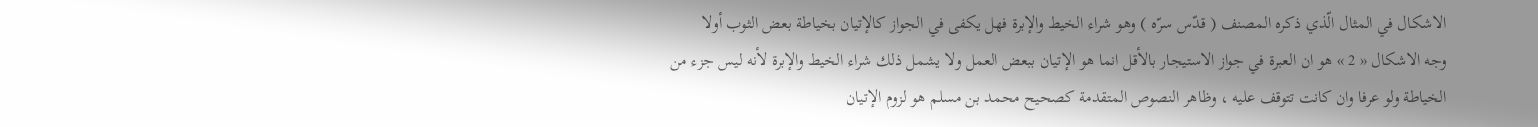الاشكال في المثال الّذي ذكره المصنف ( قدّس سرّه ) وهو شراء الخيط والإبرة فهل يكفى في الجواز كالإتيان بخياطة بعض الثوب أولا
وجه الاشكال « 2 » هو ان العبرة في جواز الاستيجار بالأقل انما هو الإتيان ببعض العمل ولا يشمل ذلك شراء الخيط والإبرة لأنه ليس جزء من الخياطة ولو عرفا وان كانت تتوقف عليه ، وظاهر النصوص المتقدمة كصحيح محمد بن مسلم هو لزوم الإتيان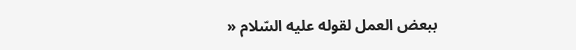ببعض العمل لقوله عليه السّلام «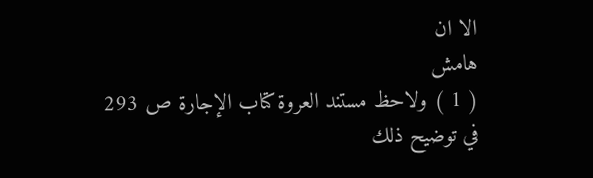الا ان
هامش
( 1 ) ولاحظ مستند العروة كتاب الإجارة ص 293 في توضيح ذلك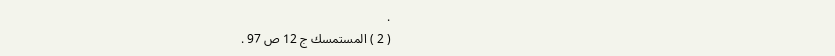.
( 2 ) المستمسك ج 12 ص 97 .